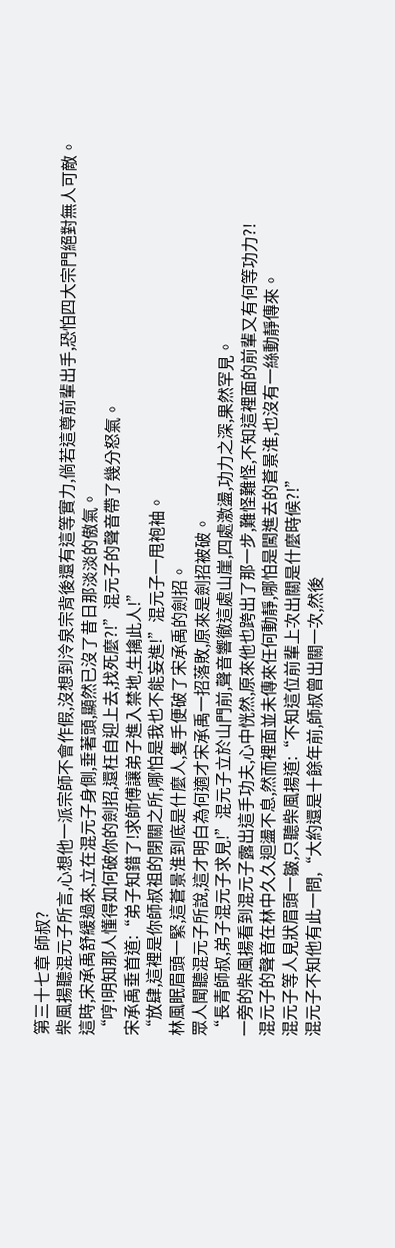第三十七章 師叔?
柴風揚聽混元子所言,心想他一派宗師不會作假,沒想到泠泉宗背後還有這等實力,倘若這尊前輩出手,恐怕四大宗門絕對無人可敵。
這時,宋承禹舒緩過來,立在混元子身側,垂著頭,顯然已沒了昔日那淡淡的傲氣。
“哼!明知那人懂得如何破你的劍招,還枉自迎上去,找死麼?!”混元子的聲音帶了幾分怒氣。
宋承禹垂首道:“弟子知錯了!求師傅讓弟子進入禁地,生擒此人!”
“放肆,這裡是你師叔祖的閉關之所,哪怕是我也不能妄進!”混元子一甩袍袖。
林風眠眉頭一緊,這蒼景淮到底是什麼人,隻手便破了宋承禹的劍招。
眾人聞聽混元子所說,這才明白為何適才宋承禹一招落敗,原來是劍招被破。
“長青師叔,弟子混元子求見!”混元子立於山門前,聲音響徹這處山崖,四處激盪,功力之深,果然罕見。
一旁的柴風揚看到混元子露出這手功夫,心中恍然,原來他也跨出了那一步,難怪難怪,不知這裡面的前輩又有何等功力?!
混元子的聲音在林中久久迴盪不息,然而裡面並未傳來任何動靜,哪怕是闖進去的蒼景淮,也沒有一絲動靜傳來。
混元子等人見狀眉頭一皺,只聽柴風揚道:“不知這位前輩上次出關是什麼時候?!”
混元子不知他有此一問,“大約還是十餘年前,師叔曾出關一次,然後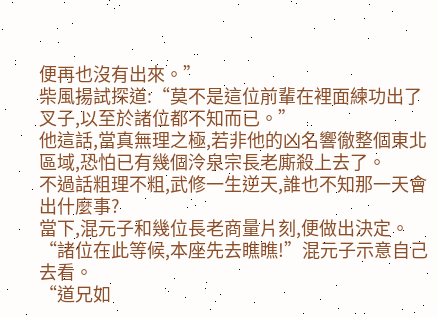便再也沒有出來。”
柴風揚試探道:“莫不是這位前輩在裡面練功出了叉子,以至於諸位都不知而已。”
他這話,當真無理之極,若非他的凶名響徹整個東北區域,恐怕已有幾個泠泉宗長老廝殺上去了。
不過話粗理不粗,武修一生逆天,誰也不知那一天會出什麼事?
當下,混元子和幾位長老商量片刻,便做出決定。
“諸位在此等候,本座先去瞧瞧!”混元子示意自己去看。
“道兄如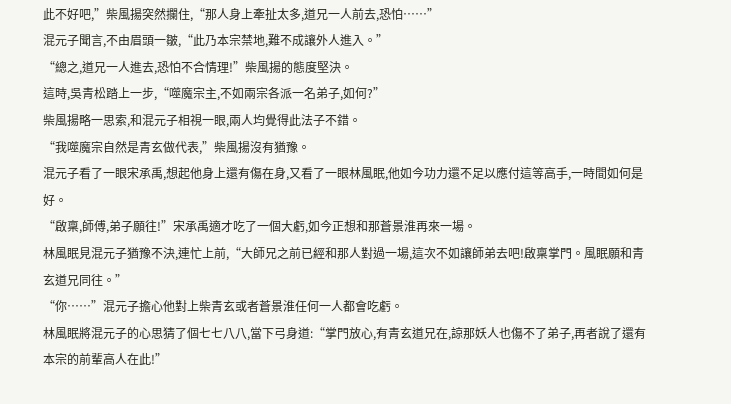此不好吧,”柴風揚突然攔住,“那人身上牽扯太多,道兄一人前去,恐怕……”
混元子聞言,不由眉頭一皺,“此乃本宗禁地,難不成讓外人進入。”
“總之,道兄一人進去,恐怕不合情理!”柴風揚的態度堅決。
這時,吳青松踏上一步,“噬魔宗主,不如兩宗各派一名弟子,如何?”
柴風揚略一思索,和混元子相視一眼,兩人均覺得此法子不錯。
“我噬魔宗自然是青玄做代表,”柴風揚沒有猶豫。
混元子看了一眼宋承禹,想起他身上還有傷在身,又看了一眼林風眠,他如今功力還不足以應付這等高手,一時間如何是好。
“啟稟,師傅,弟子願往!”宋承禹適才吃了一個大虧,如今正想和那蒼景淮再來一場。
林風眠見混元子猶豫不決,連忙上前,“大師兄之前已經和那人對過一場,這次不如讓師弟去吧!啟稟掌門。風眠願和青玄道兄同往。”
“你……”混元子擔心他對上柴青玄或者蒼景淮任何一人都會吃虧。
林風眠將混元子的心思猜了個七七八八,當下弓身道:“掌門放心,有青玄道兄在,諒那妖人也傷不了弟子,再者說了還有本宗的前輩高人在此!”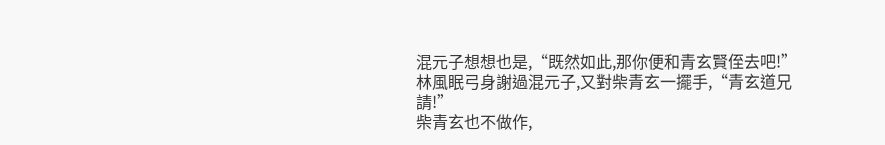混元子想想也是,“既然如此,那你便和青玄賢侄去吧!”
林風眠弓身謝過混元子,又對柴青玄一擺手,“青玄道兄請!”
柴青玄也不做作,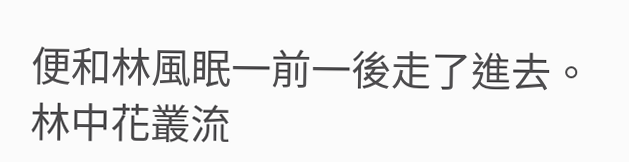便和林風眠一前一後走了進去。
林中花叢流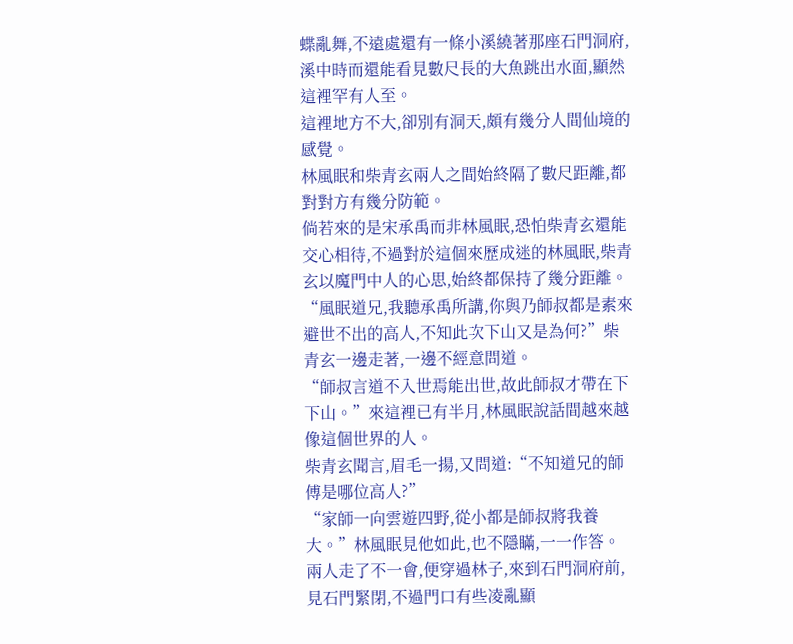蝶亂舞,不遠處還有一條小溪繞著那座石門洞府,溪中時而還能看見數尺長的大魚跳出水面,顯然這裡罕有人至。
這裡地方不大,卻別有洞天,頗有幾分人間仙境的感覺。
林風眠和柴青玄兩人之間始終隔了數尺距離,都對對方有幾分防範。
倘若來的是宋承禹而非林風眠,恐怕柴青玄還能交心相待,不過對於這個來歷成迷的林風眠,柴青玄以魔門中人的心思,始終都保持了幾分距離。
“風眠道兄,我聽承禹所講,你與乃師叔都是素來避世不出的高人,不知此次下山又是為何?”柴青玄一邊走著,一邊不經意問道。
“師叔言道不入世焉能出世,故此師叔才帶在下下山。”來這裡已有半月,林風眠說話間越來越像這個世界的人。
柴青玄聞言,眉毛一揚,又問道:“不知道兄的師傅是哪位高人?”
“家師一向雲遊四野,從小都是師叔將我養大。”林風眠見他如此,也不隱瞞,一一作答。
兩人走了不一會,便穿過林子,來到石門洞府前,見石門緊閉,不過門口有些凌亂顯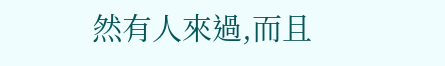然有人來過,而且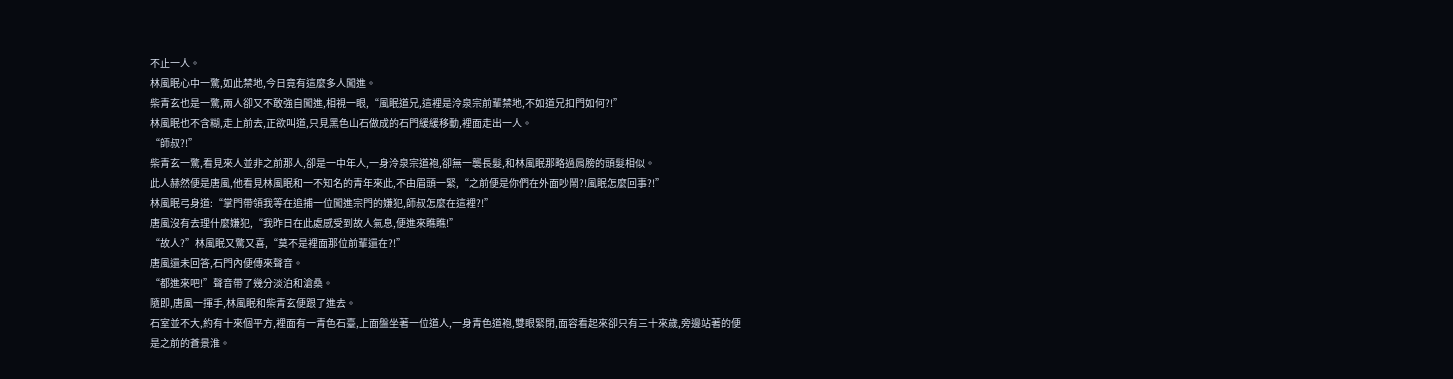不止一人。
林風眠心中一驚,如此禁地,今日竟有這麼多人闖進。
柴青玄也是一驚,兩人卻又不敢強自闖進,相視一眼,“風眠道兄,這裡是泠泉宗前輩禁地,不如道兄扣門如何?!”
林風眠也不含糊,走上前去,正欲叫道,只見黑色山石做成的石門緩緩移動,裡面走出一人。
“師叔?!”
柴青玄一驚,看見來人並非之前那人,卻是一中年人,一身泠泉宗道袍,卻無一襲長髮,和林風眠那略過肩膀的頭髮相似。
此人赫然便是唐風,他看見林風眠和一不知名的青年來此,不由眉頭一緊,“之前便是你們在外面吵鬧?!風眠怎麼回事?!”
林風眠弓身道:“掌門帶領我等在追捕一位闖進宗門的嫌犯,師叔怎麼在這裡?!”
唐風沒有去理什麼嫌犯,“我昨日在此處感受到故人氣息,便進來瞧瞧!”
“故人?”林風眠又驚又喜,“莫不是裡面那位前輩還在?!”
唐風還未回答,石門內便傳來聲音。
“都進來吧!”聲音帶了幾分淡泊和滄桑。
隨即,唐風一揮手,林風眠和柴青玄便跟了進去。
石室並不大,約有十來個平方,裡面有一青色石臺,上面盤坐著一位道人,一身青色道袍,雙眼緊閉,面容看起來卻只有三十來歲,旁邊站著的便是之前的蒼景淮。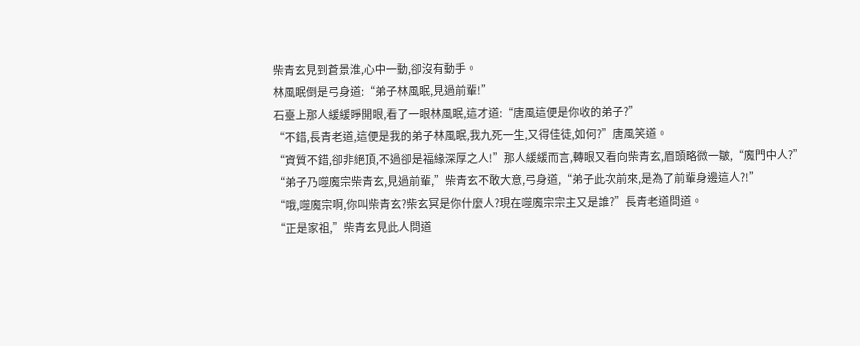柴青玄見到蒼景淮,心中一動,卻沒有動手。
林風眠倒是弓身道:“弟子林風眠,見過前輩!”
石臺上那人緩緩睜開眼,看了一眼林風眠,這才道:“唐風這便是你收的弟子?”
“不錯,長青老道,這便是我的弟子林風眠,我九死一生,又得佳徒,如何?”唐風笑道。
“資質不錯,卻非絕頂,不過卻是福緣深厚之人!”那人緩緩而言,轉眼又看向柴青玄,眉頭略微一皺,“魔門中人?”
“弟子乃噬魔宗柴青玄,見過前輩,”柴青玄不敢大意,弓身道,“弟子此次前來,是為了前輩身邊這人?!”
“哦,噬魔宗啊,你叫柴青玄?柴玄冥是你什麼人?現在噬魔宗宗主又是誰?”長青老道問道。
“正是家祖,”柴青玄見此人問道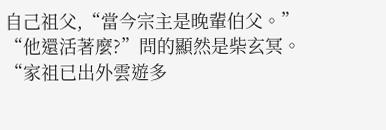自己祖父,“當今宗主是晚輩伯父。”
“他還活著麼?”問的顯然是柴玄冥。
“家祖已出外雲遊多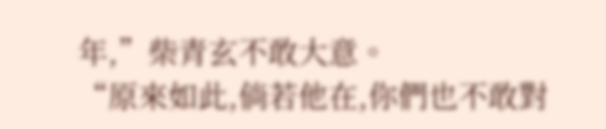年,”柴青玄不敢大意。
“原來如此,倘若他在,你們也不敢對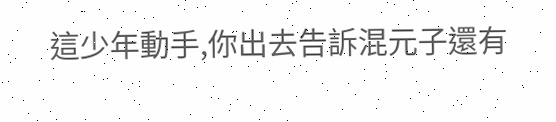這少年動手,你出去告訴混元子還有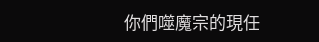你們噬魔宗的現任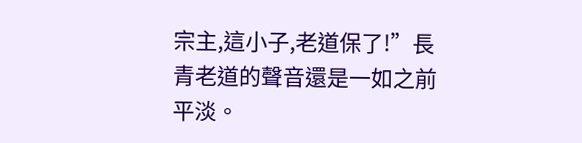宗主,這小子,老道保了!”長青老道的聲音還是一如之前平淡。